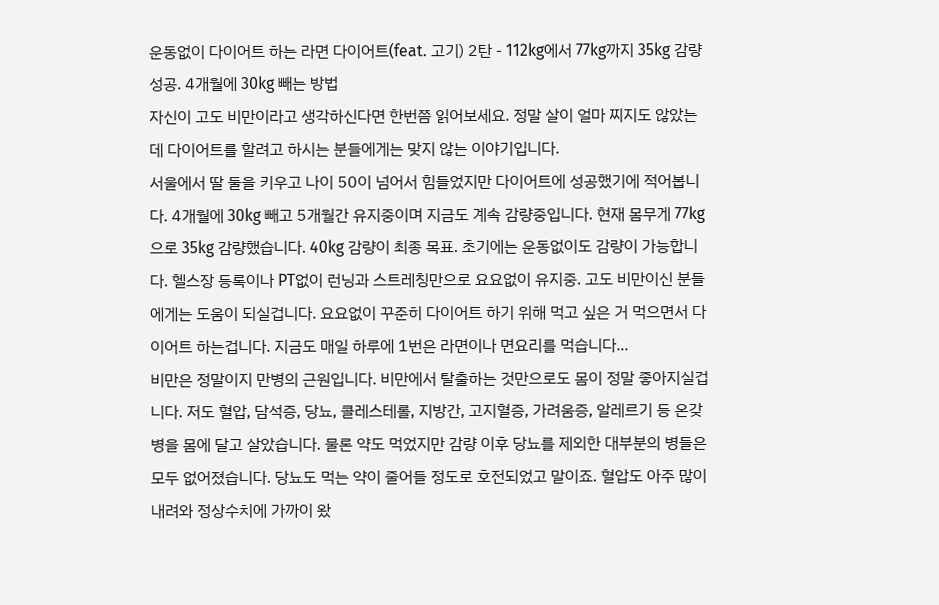운동없이 다이어트 하는 라면 다이어트(feat. 고기) 2탄 - 112kg에서 77kg까지 35kg 감량 성공. 4개월에 30kg 빼는 방법
자신이 고도 비만이라고 생각하신다면 한번쯤 읽어보세요. 정말 살이 얼마 찌지도 않았는데 다이어트를 할려고 하시는 분들에게는 맞지 않는 이야기입니다.
서울에서 딸 둘을 키우고 나이 50이 넘어서 힘들었지만 다이어트에 성공했기에 적어봅니다. 4개월에 30kg 빼고 5개월간 유지중이며 지금도 계속 감량중입니다. 현재 몸무게 77kg으로 35kg 감량했습니다. 40kg 감량이 최종 목표. 초기에는 운동없이도 감량이 가능합니다. 헬스장 등록이나 PT없이 런닝과 스트레칭만으로 요요없이 유지중. 고도 비만이신 분들에게는 도움이 되실겁니다. 요요없이 꾸준히 다이어트 하기 위해 먹고 싶은 거 먹으면서 다이어트 하는겁니다. 지금도 매일 하루에 1번은 라면이나 면요리를 먹습니다...
비만은 정말이지 만병의 근원입니다. 비만에서 탈출하는 것만으로도 몸이 정말 좋아지실겁니다. 저도 혈압, 담석증, 당뇨, 콜레스테롤, 지방간, 고지혈증, 가려움증, 알레르기 등 온갖 병을 몸에 달고 살았습니다. 물론 약도 먹었지만 감량 이후 당뇨를 제외한 대부분의 병들은 모두 없어졌습니다. 당뇨도 먹는 약이 줄어들 정도로 호전되었고 말이죠. 혈압도 아주 많이 내려와 정상수치에 가까이 왔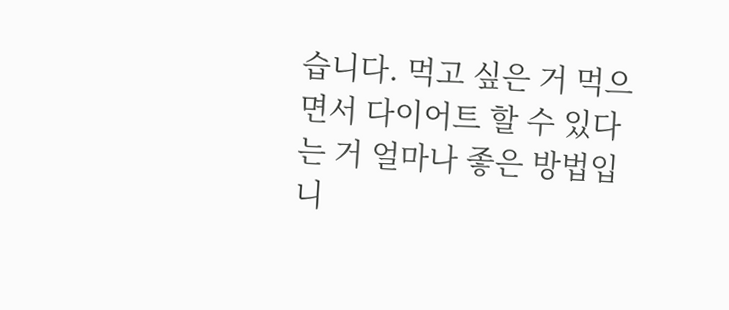습니다. 먹고 싶은 거 먹으면서 다이어트 할 수 있다는 거 얼마나 좋은 방법입니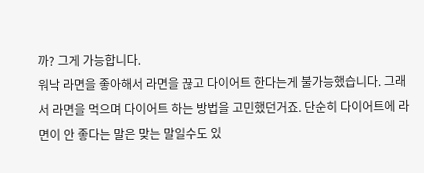까? 그게 가능합니다.
워낙 라면을 좋아해서 라면을 끊고 다이어트 한다는게 불가능했습니다. 그래서 라면을 먹으며 다이어트 하는 방법을 고민했던거죠. 단순히 다이어트에 라면이 안 좋다는 말은 맞는 말일수도 있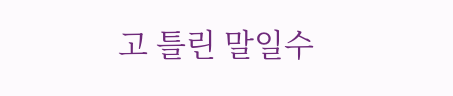고 틀린 말일수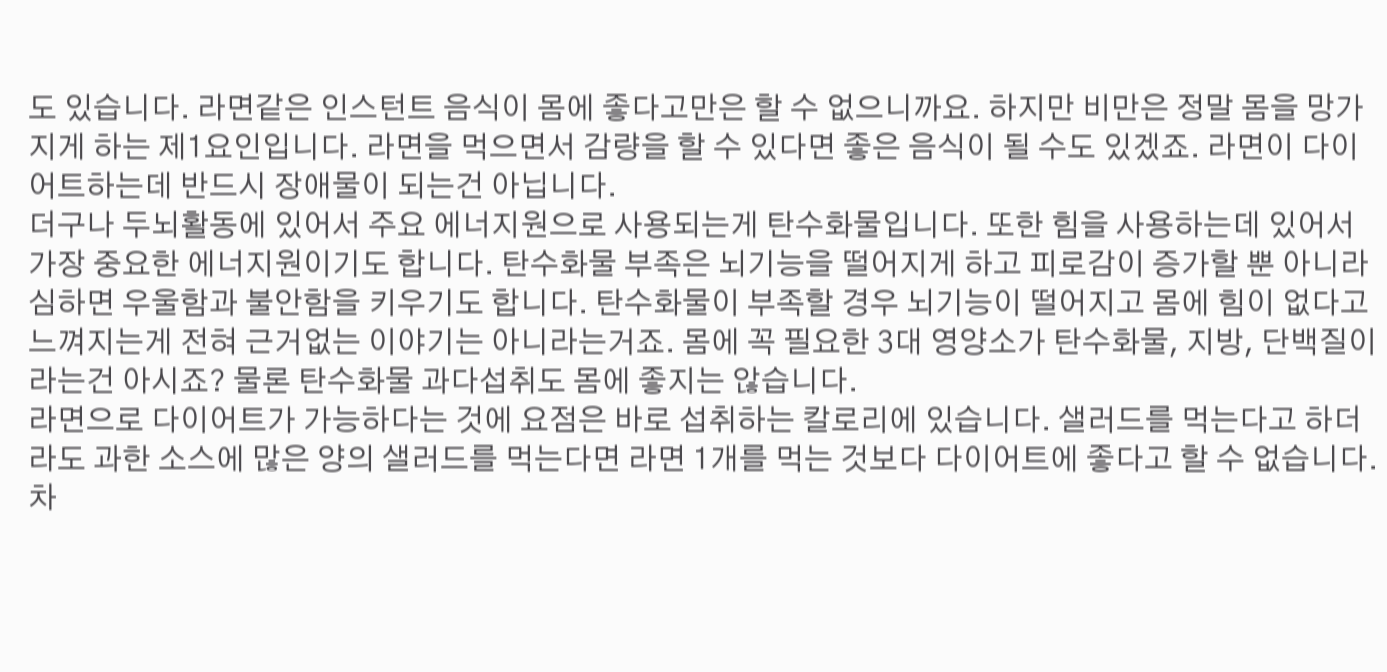도 있습니다. 라면같은 인스턴트 음식이 몸에 좋다고만은 할 수 없으니까요. 하지만 비만은 정말 몸을 망가지게 하는 제1요인입니다. 라면을 먹으면서 감량을 할 수 있다면 좋은 음식이 될 수도 있겠죠. 라면이 다이어트하는데 반드시 장애물이 되는건 아닙니다.
더구나 두뇌활동에 있어서 주요 에너지원으로 사용되는게 탄수화물입니다. 또한 힘을 사용하는데 있어서 가장 중요한 에너지원이기도 합니다. 탄수화물 부족은 뇌기능을 떨어지게 하고 피로감이 증가할 뿐 아니라 심하면 우울함과 불안함을 키우기도 합니다. 탄수화물이 부족할 경우 뇌기능이 떨어지고 몸에 힘이 없다고 느껴지는게 전혀 근거없는 이야기는 아니라는거죠. 몸에 꼭 필요한 3대 영양소가 탄수화물, 지방, 단백질이라는건 아시죠? 물론 탄수화물 과다섭취도 몸에 좋지는 않습니다.
라면으로 다이어트가 가능하다는 것에 요점은 바로 섭취하는 칼로리에 있습니다. 샐러드를 먹는다고 하더라도 과한 소스에 많은 양의 샐러드를 먹는다면 라면 1개를 먹는 것보다 다이어트에 좋다고 할 수 없습니다. 차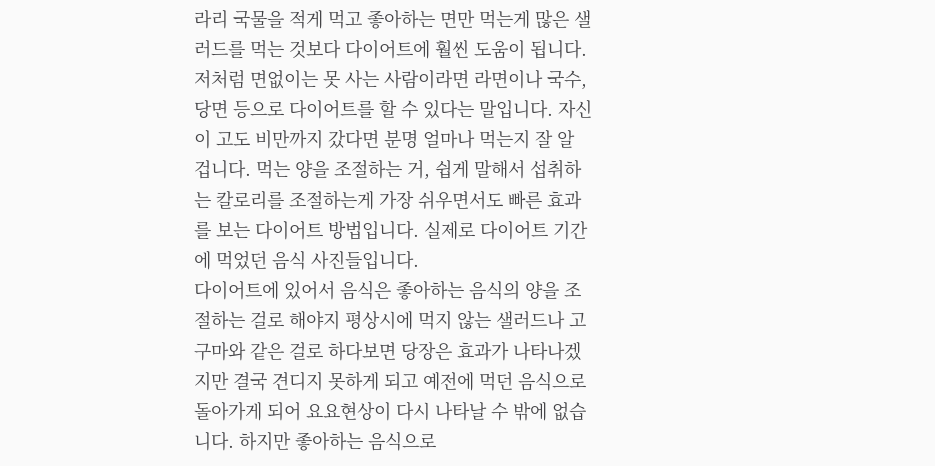라리 국물을 적게 먹고 좋아하는 면만 먹는게 많은 샐러드를 먹는 것보다 다이어트에 훨씬 도움이 됩니다. 저처럼 면없이는 못 사는 사람이라면 라면이나 국수, 당면 등으로 다이어트를 할 수 있다는 말입니다. 자신이 고도 비만까지 갔다면 분명 얼마나 먹는지 잘 알 겁니다. 먹는 양을 조절하는 거, 쉽게 말해서 섭취하는 칼로리를 조절하는게 가장 쉬우면서도 빠른 효과를 보는 다이어트 방법입니다. 실제로 다이어트 기간에 먹었던 음식 사진들입니다.
다이어트에 있어서 음식은 좋아하는 음식의 양을 조절하는 걸로 해야지 평상시에 먹지 않는 샐러드나 고구마와 같은 걸로 하다보면 당장은 효과가 나타나겠지만 결국 견디지 못하게 되고 예전에 먹던 음식으로 돌아가게 되어 요요현상이 다시 나타날 수 밖에 없습니다. 하지만 좋아하는 음식으로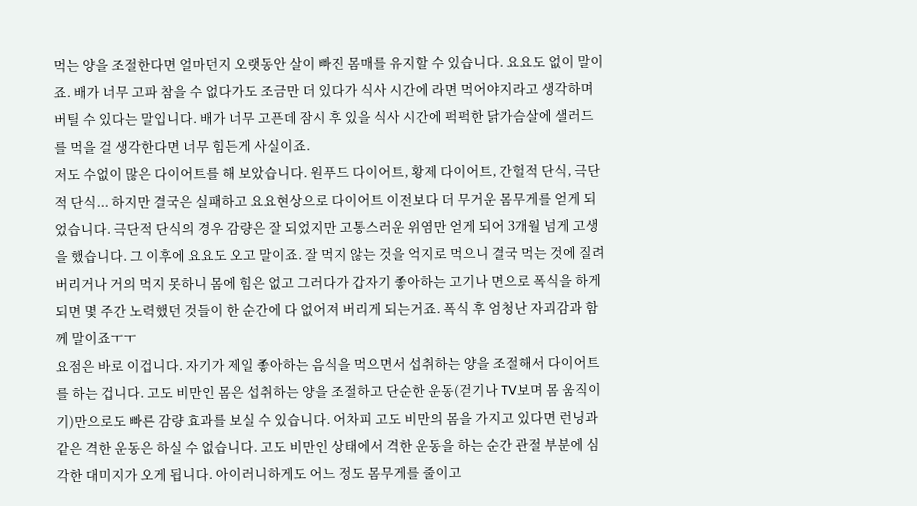먹는 양을 조절한다면 얼마던지 오랫동안 살이 빠진 몸매를 유지할 수 있습니다. 요요도 없이 말이죠. 배가 너무 고파 참을 수 없다가도 조금만 더 있다가 식사 시간에 라면 먹어야지라고 생각하며 버틸 수 있다는 말입니다. 배가 너무 고픈데 잠시 후 있을 식사 시간에 퍽퍽한 닭가슴살에 샐러드를 먹을 걸 생각한다면 너무 힘든게 사실이죠.
저도 수없이 많은 다이어트를 해 보았습니다. 원푸드 다이어트, 황제 다이어트, 간헐적 단식, 극단적 단식... 하지만 결국은 실패하고 요요현상으로 다이어트 이전보다 더 무거운 몸무게를 얻게 되었습니다. 극단적 단식의 경우 감량은 잘 되었지만 고통스러운 위염만 얻게 되어 3개월 넘게 고생을 했습니다. 그 이후에 요요도 오고 말이죠. 잘 먹지 않는 것을 억지로 먹으니 결국 먹는 것에 질려버리거나 거의 먹지 못하니 몸에 힘은 없고 그러다가 갑자기 좋아하는 고기나 면으로 폭식을 하게 되면 몇 주간 노력했던 것들이 한 순간에 다 없어져 버리게 되는거죠. 폭식 후 엄청난 자괴감과 함께 말이죠ㅜㅜ
요점은 바로 이겁니다. 자기가 제일 좋아하는 음식을 먹으면서 섭취하는 양을 조절해서 다이어트를 하는 겁니다. 고도 비만인 몸은 섭취하는 양을 조절하고 단순한 운동(걷기나 TV보며 몸 움직이기)만으로도 빠른 감량 효과를 보실 수 있습니다. 어차피 고도 비만의 몸을 가지고 있다면 런닝과 같은 격한 운동은 하실 수 없습니다. 고도 비만인 상태에서 격한 운동을 하는 순간 관절 부분에 심각한 대미지가 오게 됩니다. 아이러니하게도 어느 정도 몸무게를 줄이고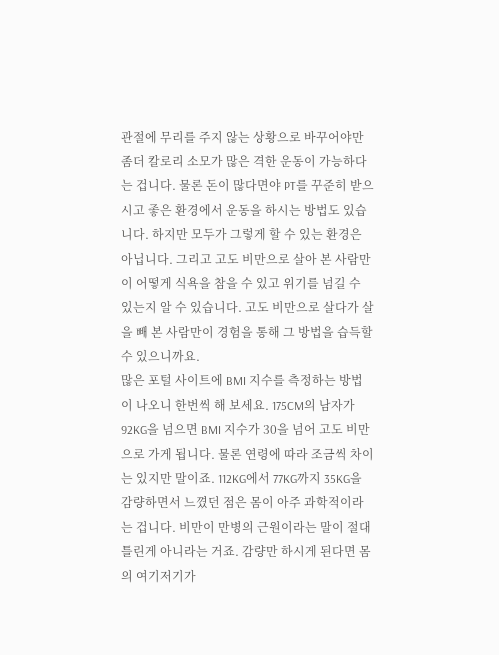관절에 무리를 주지 않는 상황으로 바꾸어야만 좀더 칼로리 소모가 많은 격한 운동이 가능하다는 겁니다. 물론 돈이 많다면야 PT를 꾸준히 받으시고 좋은 환경에서 운동을 하시는 방법도 있습니다. 하지만 모두가 그렇게 할 수 있는 환경은 아닙니다. 그리고 고도 비만으로 살아 본 사람만이 어떻게 식욕을 참을 수 있고 위기를 넘길 수 있는지 알 수 있습니다. 고도 비만으로 살다가 살을 빼 본 사람만이 경험을 통해 그 방법을 습득할 수 있으니까요.
많은 포털 사이트에 BMI 지수를 측정하는 방법이 나오니 한번씩 해 보세요. 175CM의 남자가 92KG을 넘으면 BMI 지수가 30을 넘어 고도 비만으로 가게 됩니다. 물론 연령에 따라 조금씩 차이는 있지만 말이죠. 112KG에서 77KG까지 35KG을 감량하면서 느꼈던 점은 몸이 아주 과학적이라는 겁니다. 비만이 만병의 근원이라는 말이 절대 틀린게 아니라는 거죠. 감량만 하시게 된다면 몸의 여기저기가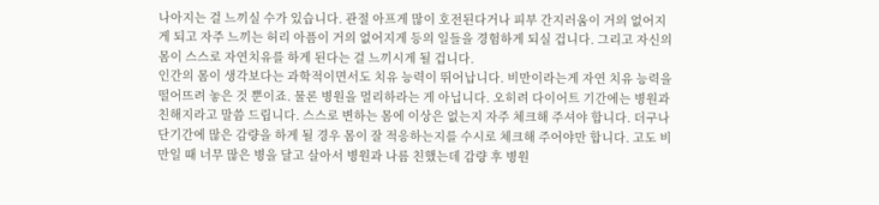나아지는 걸 느끼실 수가 있습니다. 관절 아프게 많이 호전된다거나 피부 간지러움이 거의 없어지게 되고 자주 느끼는 허리 아픔이 거의 없어지게 등의 일들을 경험하게 되실 겁니다. 그리고 자신의 몸이 스스로 자연치유를 하게 된다는 걸 느끼시게 될 겁니다.
인간의 몸이 생각보다는 과학적이면서도 치유 능력이 뛰어납니다. 비만이라는게 자연 치유 능력을 떨어뜨려 놓은 것 뿐이죠. 물론 병원을 멀리하라는 게 아닙니다. 오히려 다이어트 기간에는 병원과 친해지라고 말씀 드립니다. 스스로 변하는 몸에 이상은 없는지 자주 체크해 주셔야 합니다. 더구나 단기간에 많은 감량을 하게 될 경우 몸이 잘 적응하는지를 수시로 체크해 주어야만 합니다. 고도 비만일 때 너무 많은 병을 달고 살아서 병원과 나름 친했는데 감량 후 병원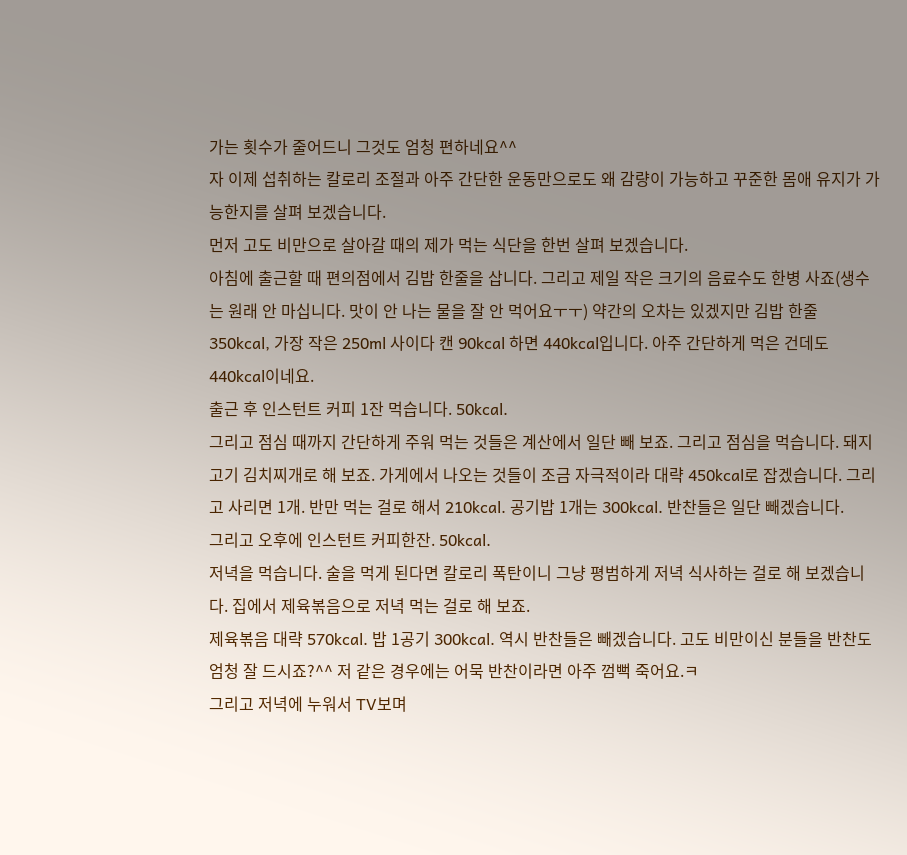가는 횟수가 줄어드니 그것도 엄청 편하네요^^
자 이제 섭취하는 칼로리 조절과 아주 간단한 운동만으로도 왜 감량이 가능하고 꾸준한 몸애 유지가 가능한지를 살펴 보겠습니다.
먼저 고도 비만으로 살아갈 때의 제가 먹는 식단을 한번 살펴 보겠습니다.
아침에 출근할 때 편의점에서 김밥 한줄을 삽니다. 그리고 제일 작은 크기의 음료수도 한병 사죠(생수는 원래 안 마십니다. 맛이 안 나는 물을 잘 안 먹어요ㅜㅜ) 약간의 오차는 있겠지만 김밥 한줄 350kcal, 가장 작은 250ml 사이다 캔 90kcal 하면 440kcal입니다. 아주 간단하게 먹은 건데도 440kcal이네요.
출근 후 인스턴트 커피 1잔 먹습니다. 50kcal.
그리고 점심 때까지 간단하게 주워 먹는 것들은 계산에서 일단 빼 보죠. 그리고 점심을 먹습니다. 돼지고기 김치찌개로 해 보죠. 가게에서 나오는 것들이 조금 자극적이라 대략 450kcal로 잡겠습니다. 그리고 사리면 1개. 반만 먹는 걸로 해서 210kcal. 공기밥 1개는 300kcal. 반찬들은 일단 빼겠습니다.
그리고 오후에 인스턴트 커피한잔. 50kcal.
저녁을 먹습니다. 술을 먹게 된다면 칼로리 폭탄이니 그냥 평범하게 저녁 식사하는 걸로 해 보겠습니다. 집에서 제육볶음으로 저녁 먹는 걸로 해 보죠.
제육볶음 대략 570kcal. 밥 1공기 300kcal. 역시 반찬들은 빼겠습니다. 고도 비만이신 분들을 반찬도 엄청 잘 드시죠?^^ 저 같은 경우에는 어묵 반찬이라면 아주 껌뻑 죽어요.ㅋ
그리고 저녁에 누워서 TV보며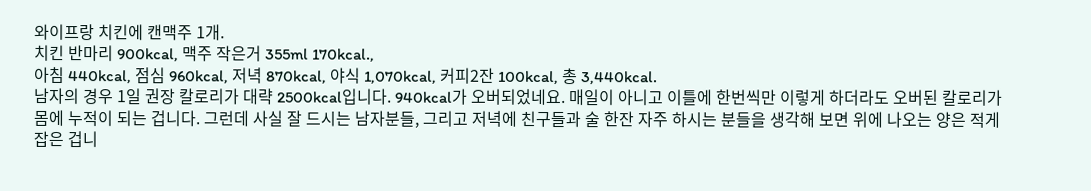와이프랑 치킨에 캔맥주 1개.
치킨 반마리 900kcal, 맥주 작은거 355ml 170kcal.,
아침 440kcal, 점심 960kcal, 저녁 870kcal, 야식 1,070kcal, 커피2잔 100kcal, 총 3,440kcal.
남자의 경우 1일 권장 칼로리가 대략 2500kcal입니다. 940kcal가 오버되었네요. 매일이 아니고 이틀에 한번씩만 이렇게 하더라도 오버된 칼로리가 몸에 누적이 되는 겁니다. 그런데 사실 잘 드시는 남자분들, 그리고 저녁에 친구들과 술 한잔 자주 하시는 분들을 생각해 보면 위에 나오는 양은 적게 잡은 겁니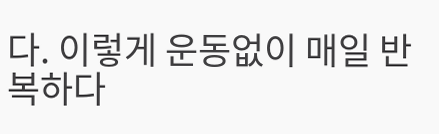다. 이렇게 운동없이 매일 반복하다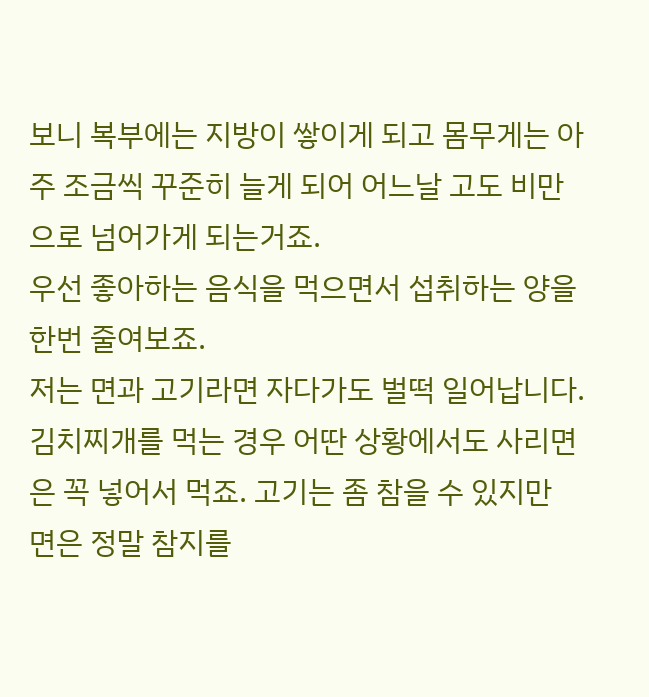보니 복부에는 지방이 쌓이게 되고 몸무게는 아주 조금씩 꾸준히 늘게 되어 어느날 고도 비만으로 넘어가게 되는거죠.
우선 좋아하는 음식을 먹으면서 섭취하는 양을 한번 줄여보죠.
저는 면과 고기라면 자다가도 벌떡 일어납니다. 김치찌개를 먹는 경우 어딴 상황에서도 사리면은 꼭 넣어서 먹죠. 고기는 좀 참을 수 있지만 면은 정말 참지를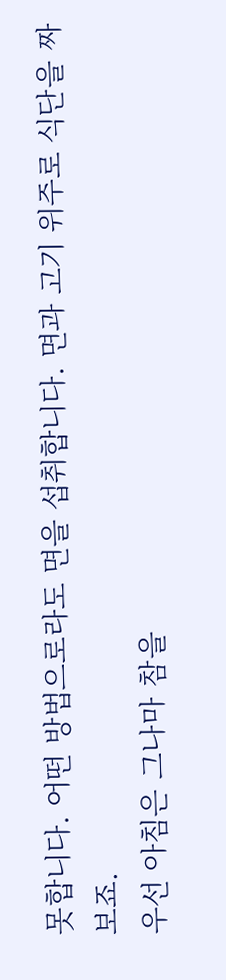못합니다. 어떤 방법으로라도 면을 섭취합니다. 면과 고기 위주로 식단을 짜 보죠.
우선 아침은 그나마 참을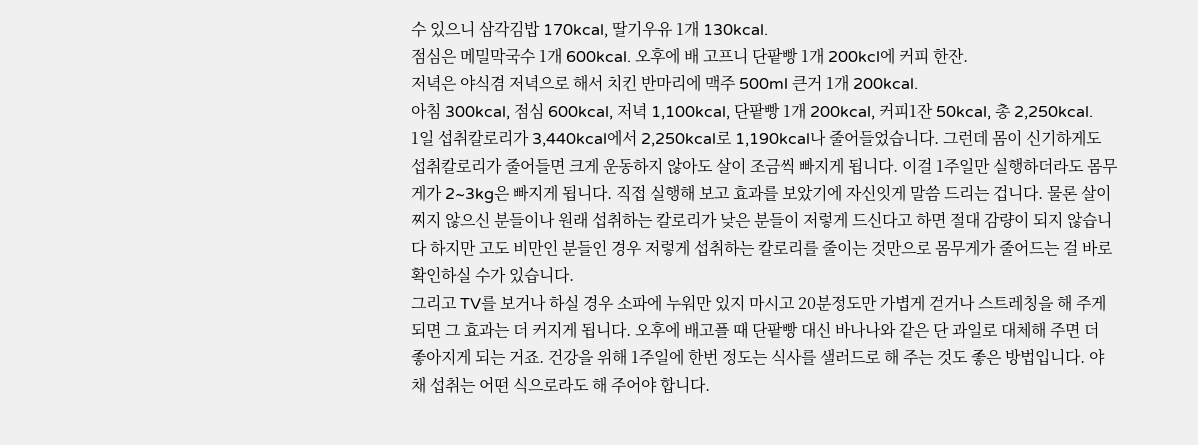수 있으니 삼각김밥 170kcal, 딸기우유 1개 130kcal.
점심은 메밀막국수 1개 600kcal. 오후에 배 고프니 단팥빵 1개 200kcl에 커피 한잔.
저녁은 야식겸 저녁으로 해서 치킨 반마리에 맥주 500ml 큰거 1개 200kcal.
아침 300kcal, 점심 600kcal, 저녁 1,100kcal, 단팥빵 1개 200kcal, 커피1잔 50kcal, 총 2,250kcal.
1일 섭취칼로리가 3,440kcal에서 2,250kcal로 1,190kcal나 줄어들었습니다. 그런데 몸이 신기하게도 섭취칼로리가 줄어들면 크게 운동하지 않아도 살이 조금씩 빠지게 됩니다. 이걸 1주일만 실행하더라도 몸무게가 2~3kg은 빠지게 됩니다. 직접 실행해 보고 효과를 보았기에 자신잇게 말씀 드리는 겁니다. 물론 살이 찌지 않으신 분들이나 원래 섭취하는 칼로리가 낮은 분들이 저렇게 드신다고 하면 절대 감량이 되지 않습니다 하지만 고도 비만인 분들인 경우 저렇게 섭취하는 칼로리를 줄이는 것만으로 몸무게가 줄어드는 걸 바로 확인하실 수가 있습니다.
그리고 TV를 보거나 하실 경우 소파에 누워만 있지 마시고 20분정도만 가볍게 걷거나 스트레칭을 해 주게 되면 그 효과는 더 커지게 됩니다. 오후에 배고플 때 단팥빵 대신 바나나와 같은 단 과일로 대체해 주면 더 좋아지게 되는 거죠. 건강을 위해 1주일에 한번 정도는 식사를 샐러드로 해 주는 것도 좋은 방법입니다. 야채 섭취는 어떤 식으로라도 해 주어야 합니다.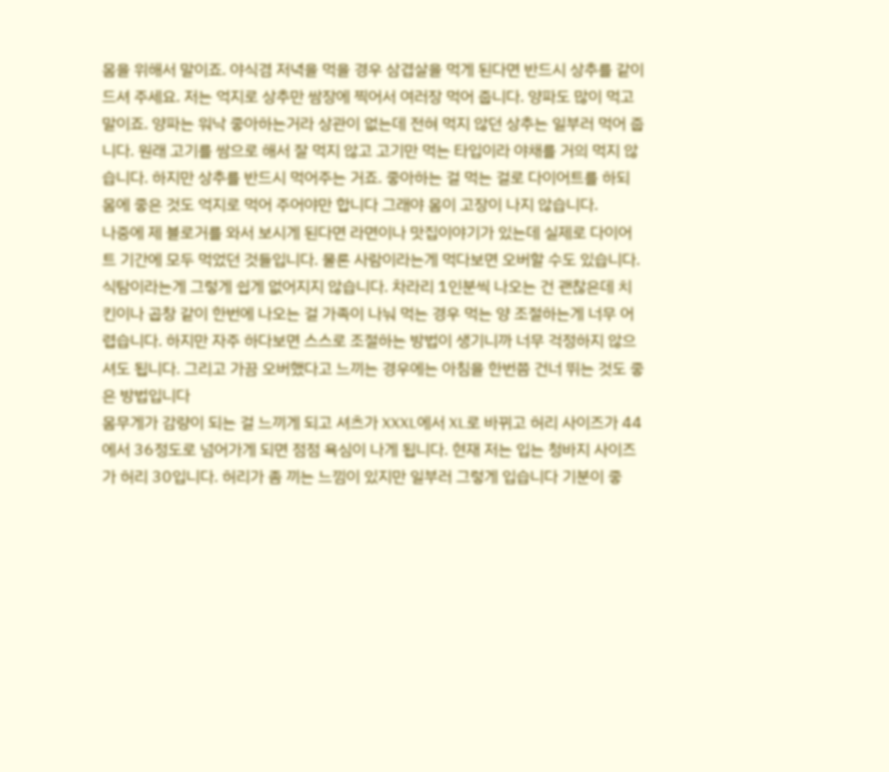몸을 위해서 말이죠. 야식겸 저녁을 먹을 경우 삼겹살을 먹게 된다면 반드시 상추를 같이 드셔 주세요. 저는 억지로 상추만 쌈장에 찍어서 여러장 먹어 줍니다. 양파도 많이 먹고 말이죠. 양파는 워낙 좋아하는거라 상관이 없는데 전혀 먹지 않던 상추는 일부러 먹어 줍니다. 원래 고기를 쌈으로 해서 잘 먹지 않고 고기만 먹는 타입이라 야채를 거의 먹지 않습니다. 하지만 상추를 반드시 먹어주는 거죠. 좋아하는 걸 먹는 걸로 다이어트를 하되 몸에 좋은 것도 억지로 먹어 주어야만 합니다 그래야 몸이 고장이 나지 않습니다.
나중에 제 블로거를 와서 보시게 된다면 라면이나 맛집이야기가 있는데 실제로 다이어트 기간에 모두 먹었던 것들입니다. 물론 사람이라는게 먹다보면 오버할 수도 있습니다. 식탐이라는게 그렇게 쉽게 없어지지 않습니다. 차라리 1인분씩 나오는 건 괜찮은데 치킨이나 곱창 같이 한번에 나오는 걸 가족이 나눠 먹는 경우 먹는 양 조절하는게 너무 어렵습니다. 하지만 자주 하다보면 스스로 조절하는 방법이 생기니까 너무 걱정하지 않으셔도 됩니다. 그리고 가끔 오버했다고 느끼는 경우에는 아침을 한번쯤 건너 뛰는 것도 좋은 방법입니다
몸무게가 감량이 되는 걸 느끼게 되고 셔츠가 XXXL에서 XL로 바뀌고 허리 사이즈가 44에서 36정도로 넘어가게 되면 점점 욕심이 나게 됩니다. 현재 저는 입는 청바지 사이즈가 허리 30입니다. 허리가 좀 끼는 느낌이 있지만 일부러 그렇게 입습니다 기분이 좋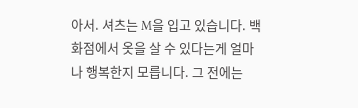아서. 셔츠는 M을 입고 있습니다. 백화점에서 옷을 살 수 있다는게 얼마나 행복한지 모릅니다. 그 전에는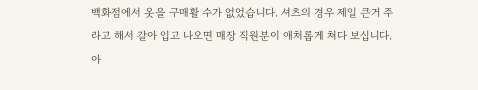백화점에서 옷을 구매활 수가 없었습니다. 셔츠의 경우 제일 큰거 주라고 해서 갈아 입고 나오면 매장 직원분이 애처롭게 쳐다 보십니다. 아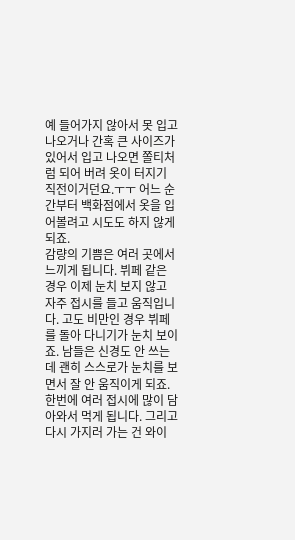예 들어가지 않아서 못 입고 나오거나 간혹 큰 사이즈가 있어서 입고 나오면 쫄티처럼 되어 버려 옷이 터지기 직전이거던요.ㅜㅜ 어느 순간부터 백화점에서 옷을 입어볼려고 시도도 하지 않게 되죠.
감량의 기쁨은 여러 곳에서 느끼게 됩니다. 뷔페 같은 경우 이제 눈치 보지 않고 자주 접시를 들고 움직입니다. 고도 비만인 경우 뷔페를 돌아 다니기가 눈치 보이죠. 남들은 신경도 안 쓰는데 괜히 스스로가 눈치를 보면서 잘 안 움직이게 되죠. 한번에 여러 접시에 많이 담아와서 먹게 됩니다. 그리고 다시 가지러 가는 건 와이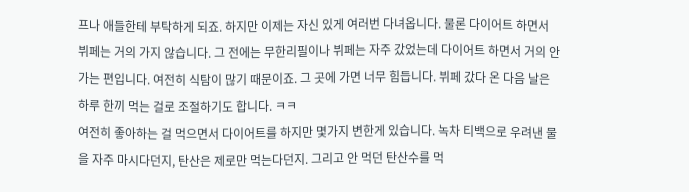프나 애들한테 부탁하게 되죠. 하지만 이제는 자신 있게 여러번 다녀옵니다. 물론 다이어트 하면서 뷔페는 거의 가지 않습니다. 그 전에는 무한리필이나 뷔페는 자주 갔었는데 다이어트 하면서 거의 안 가는 편입니다. 여전히 식탐이 많기 때문이죠. 그 곳에 가면 너무 힘듭니다. 뷔페 갔다 온 다음 날은 하루 한끼 먹는 걸로 조절하기도 합니다. ㅋㅋ
여전히 좋아하는 걸 먹으면서 다이어트를 하지만 몇가지 변한게 있습니다. 녹차 티백으로 우려낸 물을 자주 마시다던지, 탄산은 제로만 먹는다던지. 그리고 안 먹던 탄산수를 먹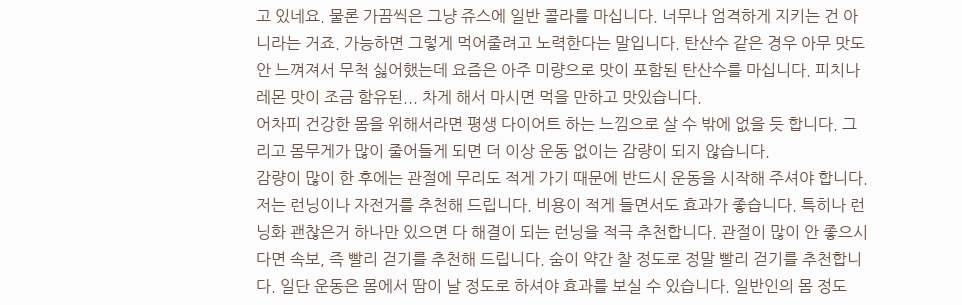고 있네요. 물론 가끔씩은 그냥 쥬스에 일반 콜라를 마십니다. 너무나 엄격하게 지키는 건 아니라는 거죠. 가능하면 그렇게 먹어줄려고 노력한다는 말입니다. 탄산수 같은 경우 아무 맛도 안 느껴져서 무척 싫어했는데 요즘은 아주 미량으로 맛이 포함된 탄산수를 마십니다. 피치나 레몬 맛이 조금 함유된... 차게 해서 마시면 먹을 만하고 맛있습니다.
어차피 건강한 몸을 위해서라면 평생 다이어트 하는 느낌으로 살 수 밖에 없을 듯 합니다. 그리고 몸무게가 많이 줄어들게 되면 더 이상 운동 없이는 감량이 되지 않습니다.
감량이 많이 한 후에는 관절에 무리도 적게 가기 때문에 반드시 운동을 시작해 주셔야 합니다. 저는 런닝이나 자전거를 추천해 드립니다. 비용이 적게 들면서도 효과가 좋습니다. 특히나 런닝화 괜찮은거 하나만 있으면 다 해결이 되는 런닝을 적극 추천합니다. 관절이 많이 안 좋으시다면 속보, 즉 빨리 걷기를 추천해 드립니다. 숨이 약간 찰 정도로 정말 빨리 걷기를 추천합니다. 일단 운동은 몸에서 땀이 날 정도로 하셔야 효과를 보실 수 있습니다. 일반인의 몸 정도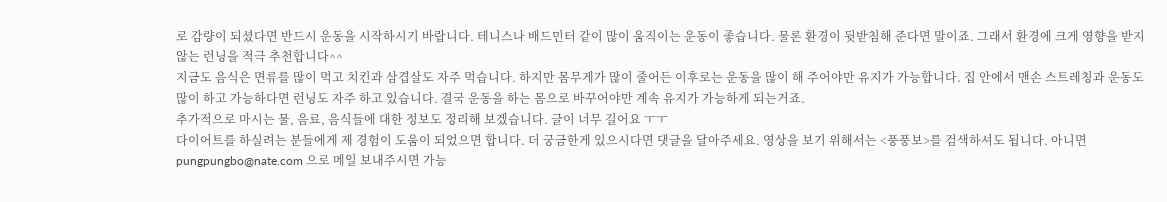로 감량이 되셨다면 반드시 운동을 시작하시기 바랍니다. 테니스나 배드민터 같이 많이 움직이는 운동이 좋습니다. 물론 환경이 뒷받침해 준다면 말이죠. 그래서 환경에 크게 영향을 받지 않는 런닝을 적극 추천합니다^^
지금도 음식은 면류를 많이 먹고 치킨과 삼겹살도 자주 먹습니다. 하지만 몸무게가 많이 줄어든 이후로는 운동을 많이 해 주어야만 유지가 가능합니다. 집 안에서 맨손 스트레칭과 운동도 많이 하고 가능하다면 런닝도 자주 하고 있습니다. 결국 운동을 하는 몸으로 바꾸어야만 계속 유지가 가능하게 되는거죠.
추가적으로 마시는 물, 음료, 음식들에 대한 정보도 정리해 보겠습니다. 글이 너무 길어요 ㅜㅜ
다이어트를 하실려는 분들에게 제 경험이 도움이 되었으면 합니다. 더 궁금한게 있으시다면 댓글을 달아주세요. 영상을 보기 위해서는 <풍풍보>를 검색하셔도 됩니다. 아니면 pungpungbo@nate.com 으로 메일 보내주시면 가능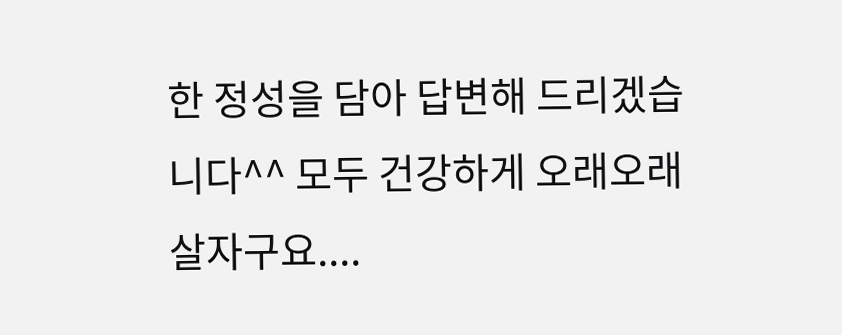한 정성을 담아 답변해 드리겠습니다^^ 모두 건강하게 오래오래 살자구요....